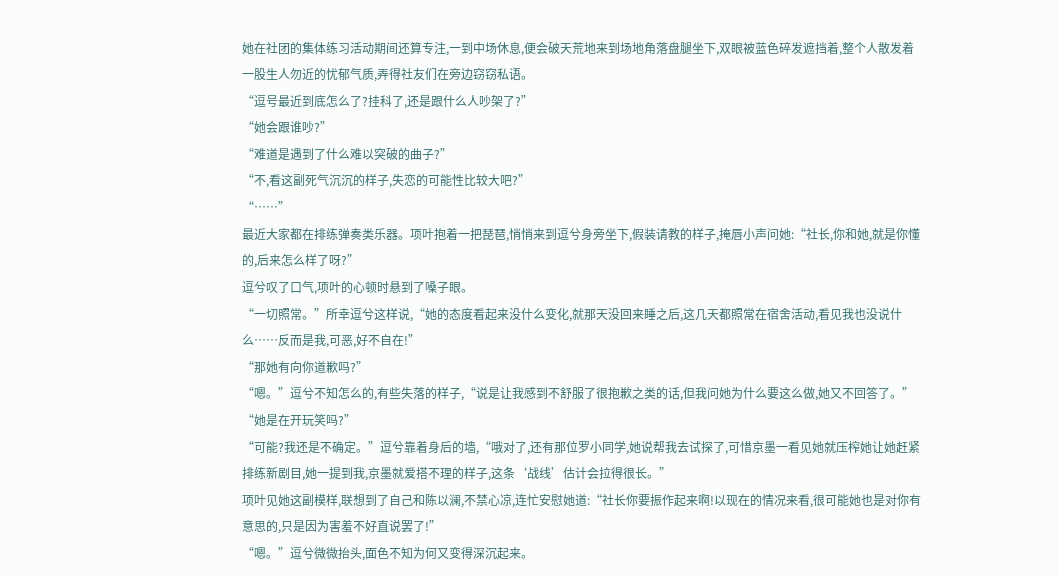她在社团的集体练习活动期间还算专注,一到中场休息,便会破天荒地来到场地角落盘腿坐下,双眼被蓝色碎发遮挡着,整个人散发着一股生人勿近的忧郁气质,弄得社友们在旁边窃窃私语。
“逗号最近到底怎么了?挂科了,还是跟什么人吵架了?”
“她会跟谁吵?”
“难道是遇到了什么难以突破的曲子?”
“不,看这副死气沉沉的样子,失恋的可能性比较大吧?”
“……”
最近大家都在排练弹奏类乐器。项叶抱着一把琵琶,悄悄来到逗兮身旁坐下,假装请教的样子,掩唇小声问她:“社长,你和她,就是你懂的,后来怎么样了呀?”
逗兮叹了口气,项叶的心顿时悬到了嗓子眼。
“一切照常。”所幸逗兮这样说,“她的态度看起来没什么变化,就那天没回来睡之后,这几天都照常在宿舍活动,看见我也没说什么……反而是我,可恶,好不自在!”
“那她有向你道歉吗?”
“嗯。”逗兮不知怎么的,有些失落的样子,“说是让我感到不舒服了很抱歉之类的话,但我问她为什么要这么做,她又不回答了。”
“她是在开玩笑吗?”
“可能?我还是不确定。”逗兮靠着身后的墙,“哦对了,还有那位罗小同学,她说帮我去试探了,可惜京墨一看见她就压榨她让她赶紧排练新剧目,她一提到我,京墨就爱搭不理的样子,这条‘战线’估计会拉得很长。”
项叶见她这副模样,联想到了自己和陈以澜,不禁心凉,连忙安慰她道:“社长你要振作起来啊!以现在的情况来看,很可能她也是对你有意思的,只是因为害羞不好直说罢了!”
“嗯。”逗兮微微抬头,面色不知为何又变得深沉起来。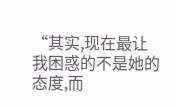“其实,现在最让我困惑的不是她的态度,而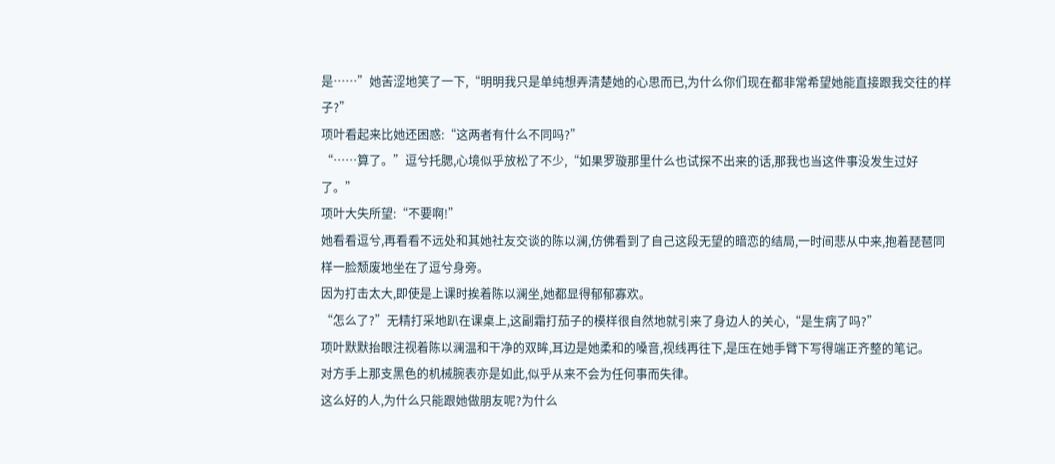是……”她苦涩地笑了一下,“明明我只是单纯想弄清楚她的心思而已,为什么你们现在都非常希望她能直接跟我交往的样子?”
项叶看起来比她还困惑:“这两者有什么不同吗?”
“……算了。”逗兮托腮,心境似乎放松了不少,“如果罗璇那里什么也试探不出来的话,那我也当这件事没发生过好了。”
项叶大失所望:“不要啊!”
她看看逗兮,再看看不远处和其她社友交谈的陈以澜,仿佛看到了自己这段无望的暗恋的结局,一时间悲从中来,抱着琵琶同样一脸颓废地坐在了逗兮身旁。
因为打击太大,即使是上课时挨着陈以澜坐,她都显得郁郁寡欢。
“怎么了?”无精打采地趴在课桌上,这副霜打茄子的模样很自然地就引来了身边人的关心,“是生病了吗?”
项叶默默抬眼注视着陈以澜温和干净的双眸,耳边是她柔和的嗓音,视线再往下,是压在她手臂下写得端正齐整的笔记。
对方手上那支黑色的机械腕表亦是如此,似乎从来不会为任何事而失律。
这么好的人,为什么只能跟她做朋友呢?为什么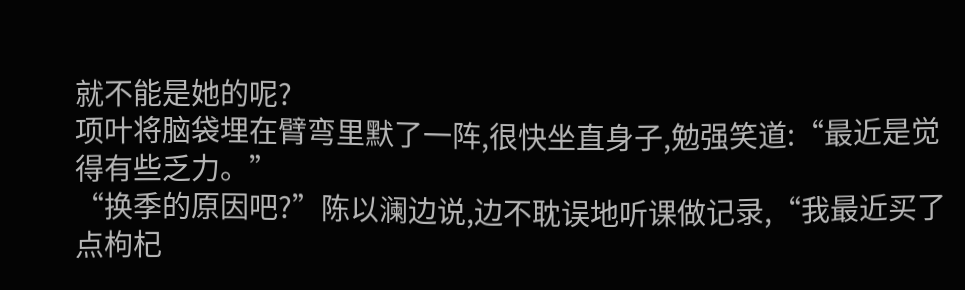就不能是她的呢?
项叶将脑袋埋在臂弯里默了一阵,很快坐直身子,勉强笑道:“最近是觉得有些乏力。”
“换季的原因吧?”陈以澜边说,边不耽误地听课做记录,“我最近买了点枸杞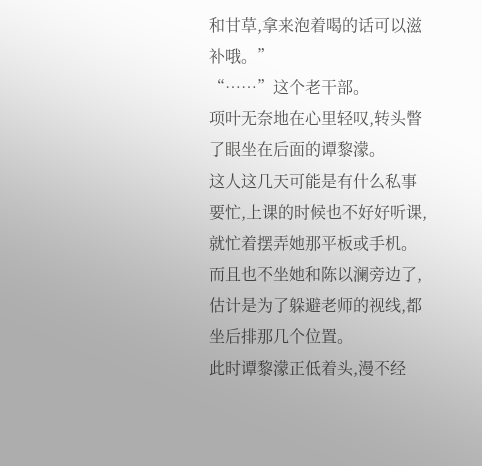和甘草,拿来泡着喝的话可以滋补哦。”
“……”这个老干部。
项叶无奈地在心里轻叹,转头瞥了眼坐在后面的谭黎濛。
这人这几天可能是有什么私事要忙,上课的时候也不好好听课,就忙着摆弄她那平板或手机。而且也不坐她和陈以澜旁边了,估计是为了躲避老师的视线,都坐后排那几个位置。
此时谭黎濛正低着头,漫不经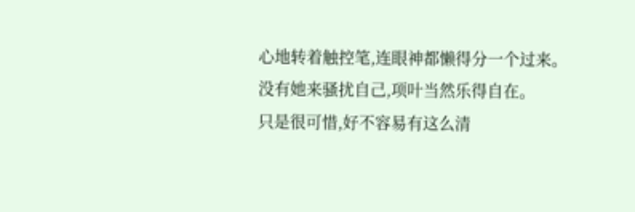心地转着触控笔,连眼神都懒得分一个过来。
没有她来骚扰自己,项叶当然乐得自在。
只是很可惜,好不容易有这么清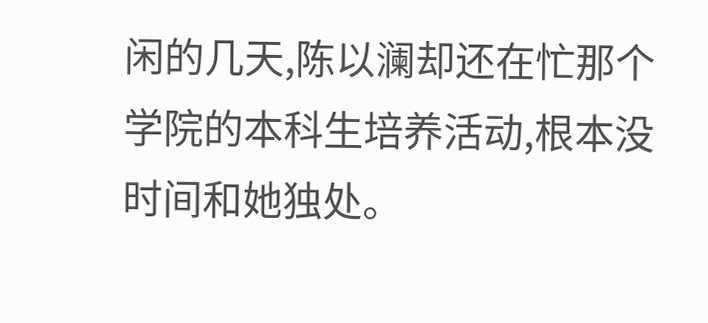闲的几天,陈以澜却还在忙那个学院的本科生培养活动,根本没时间和她独处。